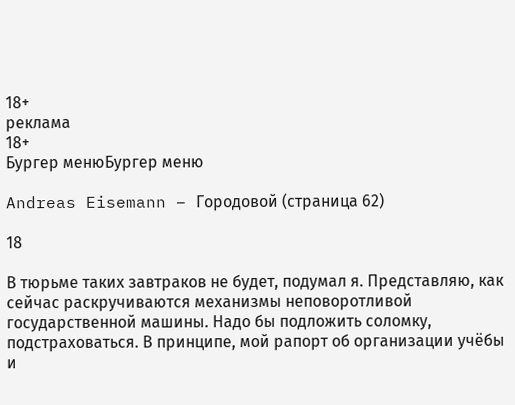18+
реклама
18+
Бургер менюБургер меню

Andreas Eisemann – Городовой (страница 62)

18

В тюрьме таких завтраков не будет, подумал я. Представляю, как сейчас раскручиваются механизмы неповоротливой государственной машины. Надо бы подложить соломку, подстраховаться. В принципе, мой рапорт об организации учёбы и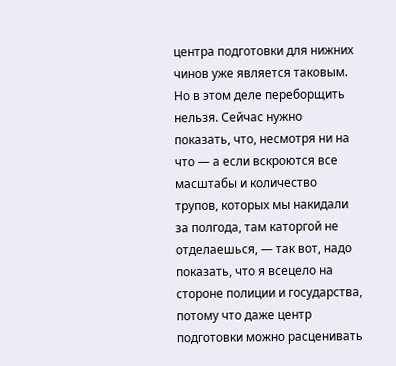центра подготовки для нижних чинов уже является таковым. Но в этом деле переборщить нельзя. Сейчас нужно показать, что, несмотря ни на что — а если вскроются все масштабы и количество трупов, которых мы накидали за полгода, там каторгой не отделаешься, — так вот, надо показать, что я всецело на стороне полиции и государства, потому что даже центр подготовки можно расценивать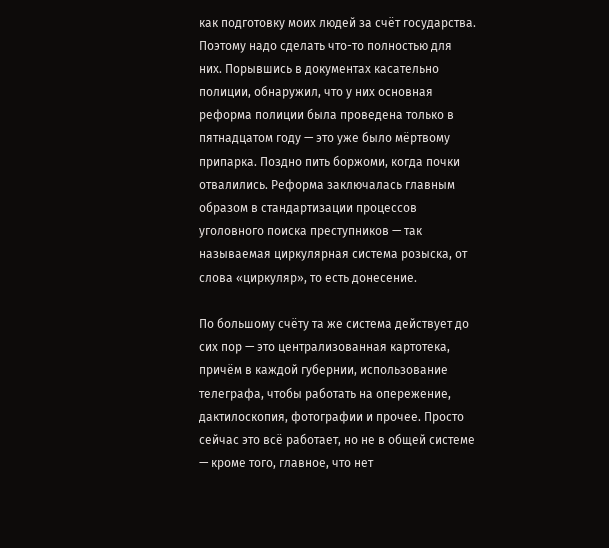как подготовку моих людей за счёт государства. Поэтому надо сделать что-то полностью для них. Порывшись в документах касательно полиции, обнаружил, что у них основная реформа полиции была проведена только в пятнадцатом году — это уже было мёртвому припарка. Поздно пить боржоми, когда почки отвалились. Реформа заключалась главным образом в стандартизации процессов уголовного поиска преступников — так называемая циркулярная система розыска, от слова «циркуляр», то есть донесение.

По большому счёту та же система действует до сих пор — это централизованная картотека, причём в каждой губернии, использование телеграфа, чтобы работать на опережение, дактилоскопия, фотографии и прочее. Просто сейчас это всё работает, но не в общей системе — кроме того, главное, что нет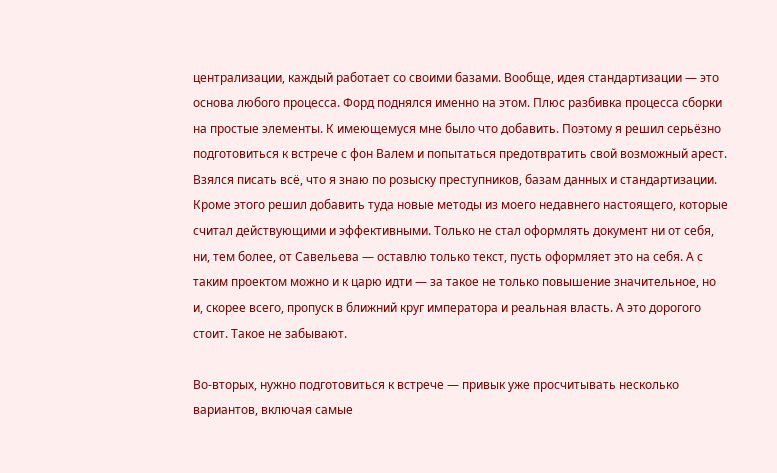централизации, каждый работает со своими базами. Вообще, идея стандартизации — это основа любого процесса. Форд поднялся именно на этом. Плюс разбивка процесса сборки на простые элементы. К имеющемуся мне было что добавить. Поэтому я решил серьёзно подготовиться к встрече с фон Валем и попытаться предотвратить свой возможный арест. Взялся писать всё, что я знаю по розыску преступников, базам данных и стандартизации. Кроме этого решил добавить туда новые методы из моего недавнего настоящего, которые считал действующими и эффективными. Только не стал оформлять документ ни от себя, ни, тем более, от Савельева — оставлю только текст, пусть оформляет это на себя. А с таким проектом можно и к царю идти — за такое не только повышение значительное, но и, скорее всего, пропуск в ближний круг императора и реальная власть. А это дорогого стоит. Такое не забывают.

Во-вторых, нужно подготовиться к встрече — привык уже просчитывать несколько вариантов, включая самые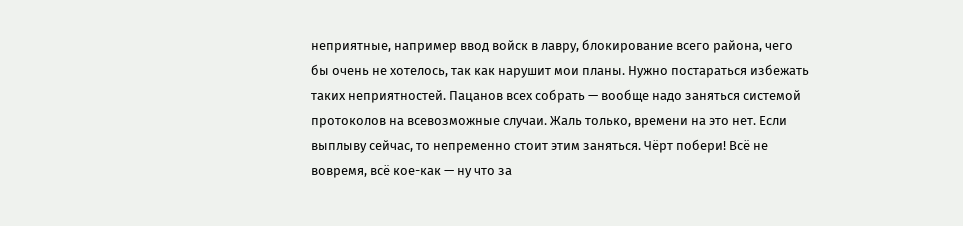неприятные, например ввод войск в лавру, блокирование всего района, чего бы очень не хотелось, так как нарушит мои планы. Нужно постараться избежать таких неприятностей. Пацанов всех собрать — вообще надо заняться системой протоколов на всевозможные случаи. Жаль только, времени на это нет. Если выплыву сейчас, то непременно стоит этим заняться. Чёрт побери! Всё не вовремя, всё кое-как — ну что за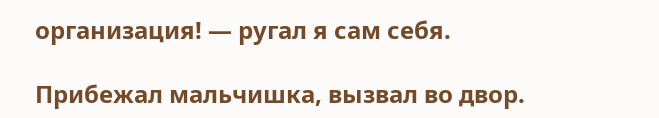организация! — ругал я сам себя.

Прибежал мальчишка, вызвал во двор.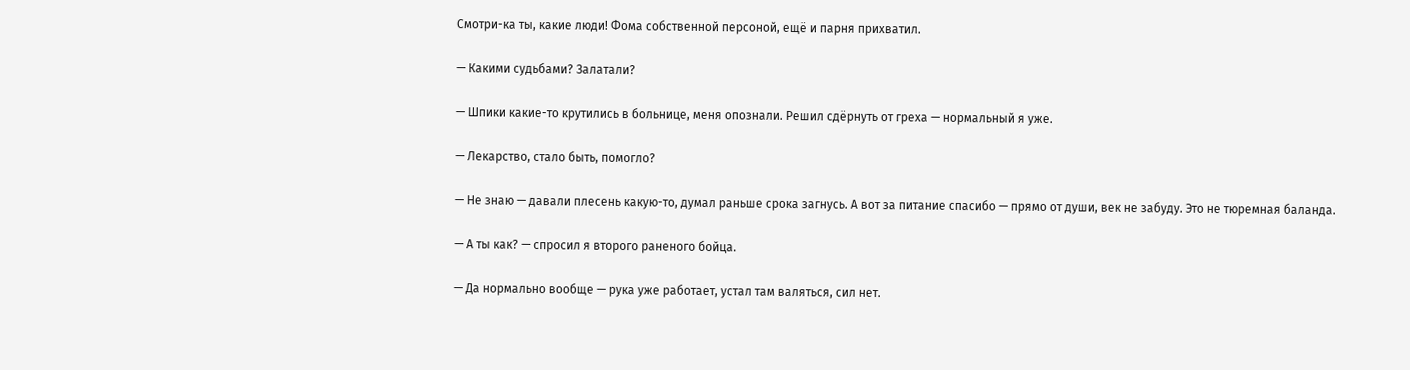Смотри-ка ты, какие люди! Фома собственной персоной, ещё и парня прихватил.

— Какими судьбами? Залатали?

— Шпики какие-то крутились в больнице, меня опознали. Решил сдёрнуть от греха — нормальный я уже.

— Лекарство, стало быть, помогло?

— Не знаю — давали плесень какую-то, думал раньше срока загнусь. А вот за питание спасибо — прямо от души, век не забуду. Это не тюремная баланда.

— А ты как? — спросил я второго раненого бойца.

— Да нормально вообще — рука уже работает, устал там валяться, сил нет.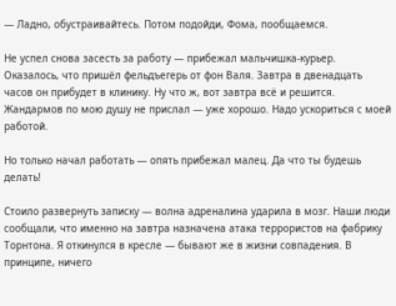— Ладно, обустраивайтесь. Потом подойди, Фома, пообщаемся.

Не успел снова засесть за работу — прибежал мальчишка-курьер. Оказалось, что пришёл фельдъегерь от фон Валя. Завтра в двенадцать часов он прибудет в клинику. Ну что ж, вот завтра всё и решится. Жандармов по мою душу не прислал — уже хорошо. Надо ускориться с моей работой.

Но только начал работать — опять прибежал малец. Да что ты будешь делать!

Стоило развернуть записку — волна адреналина ударила в мозг. Наши люди сообщали, что именно на завтра назначена атака террористов на фабрику Торнтона. Я откинулся в кресле — бывают же в жизни совпадения. В принципе, ничего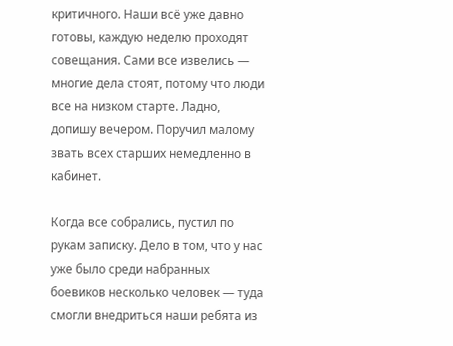критичного. Наши всё уже давно готовы, каждую неделю проходят совещания. Сами все извелись — многие дела стоят, потому что люди все на низком старте. Ладно, допишу вечером. Поручил малому звать всех старших немедленно в кабинет.

Когда все собрались, пустил по рукам записку. Дело в том, что у нас уже было среди набранных боевиков несколько человек — туда смогли внедриться наши ребята из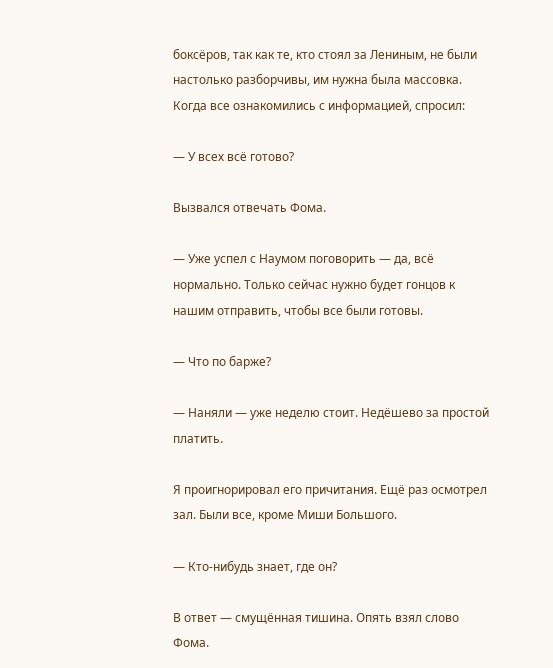боксёров, так как те, кто стоял за Лениным, не были настолько разборчивы, им нужна была массовка. Когда все ознакомились с информацией, спросил:

— У всех всё готово?

Вызвался отвечать Фома.

— Уже успел с Наумом поговорить — да, всё нормально. Только сейчас нужно будет гонцов к нашим отправить, чтобы все были готовы.

— Что по барже?

— Наняли — уже неделю стоит. Недёшево за простой платить.

Я проигнорировал его причитания. Ещё раз осмотрел зал. Были все, кроме Миши Большого.

— Кто-нибудь знает, где он?

В ответ — смущённая тишина. Опять взял слово Фома.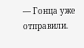— Гонца уже отправили.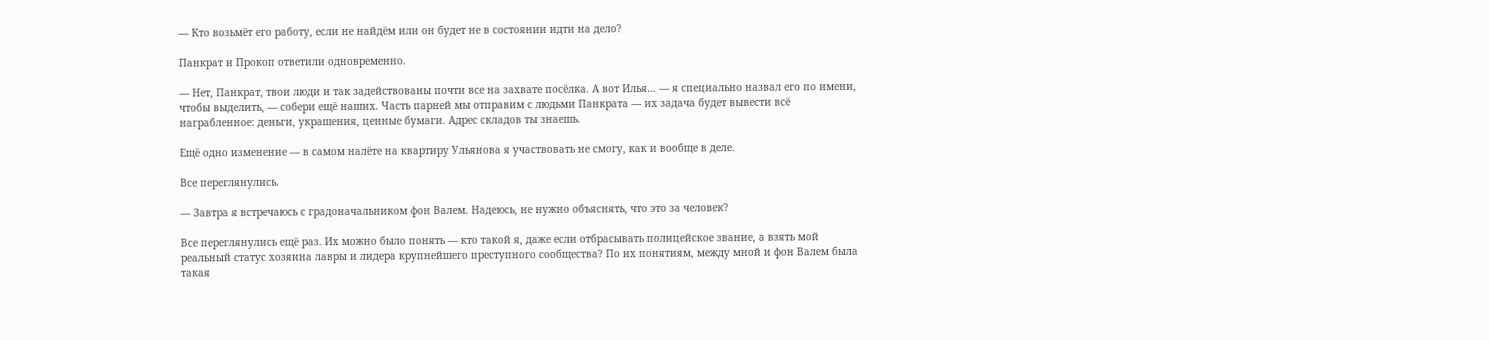— Кто возьмёт его работу, если не найдём или он будет не в состоянии идти на дело?

Панкрат и Прокоп ответили одновременно.

— Нет, Панкрат, твои люди и так задействованы почти все на захвате посёлка. А вот Илья… — я специально назвал его по имени, чтобы выделить, — собери ещё наших. Часть парней мы отправим с людьми Панкрата — их задача будет вывести всё награбленное: деньги, украшения, ценные бумаги. Адрес складов ты знаешь.

Ещё одно изменение — в самом налёте на квартиру Ульянова я участвовать не смогу, как и вообще в деле.

Все переглянулись.

— Завтра я встречаюсь с градоначальником фон Валем. Надеюсь, не нужно объяснять, что это за человек?

Все переглянулись ещё раз. Их можно было понять — кто такой я, даже если отбрасывать полицейское звание, а взять мой реальный статус хозяина лавры и лидера крупнейшего преступного сообщества? По их понятиям, между мной и фон Валем была такая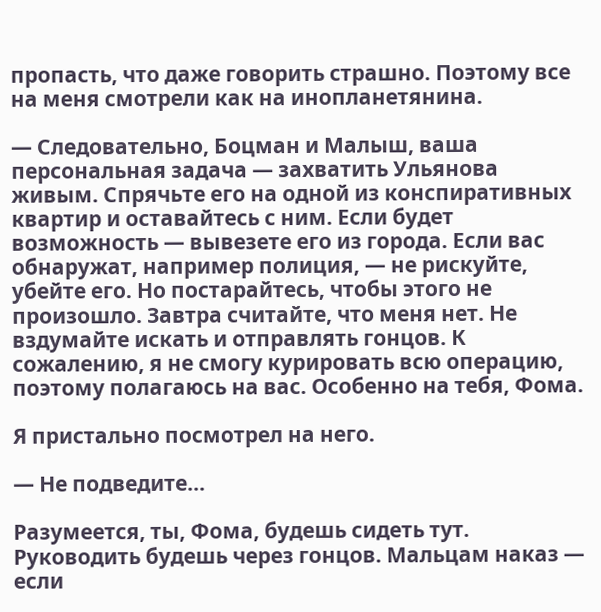пропасть, что даже говорить страшно. Поэтому все на меня смотрели как на инопланетянина.

— Следовательно, Боцман и Малыш, ваша персональная задача — захватить Ульянова живым. Спрячьте его на одной из конспиративных квартир и оставайтесь с ним. Если будет возможность — вывезете его из города. Если вас обнаружат, например полиция, — не рискуйте, убейте его. Но постарайтесь, чтобы этого не произошло. Завтра считайте, что меня нет. Не вздумайте искать и отправлять гонцов. К сожалению, я не смогу курировать всю операцию, поэтому полагаюсь на вас. Особенно на тебя, Фома.

Я пристально посмотрел на него.

— Не подведите…

Разумеется, ты, Фома, будешь сидеть тут. Руководить будешь через гонцов. Мальцам наказ — если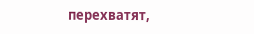перехватят,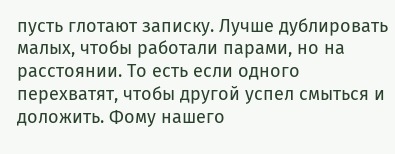пусть глотают записку. Лучше дублировать малых, чтобы работали парами, но на расстоянии. То есть если одного перехватят, чтобы другой успел смыться и доложить. Фому нашего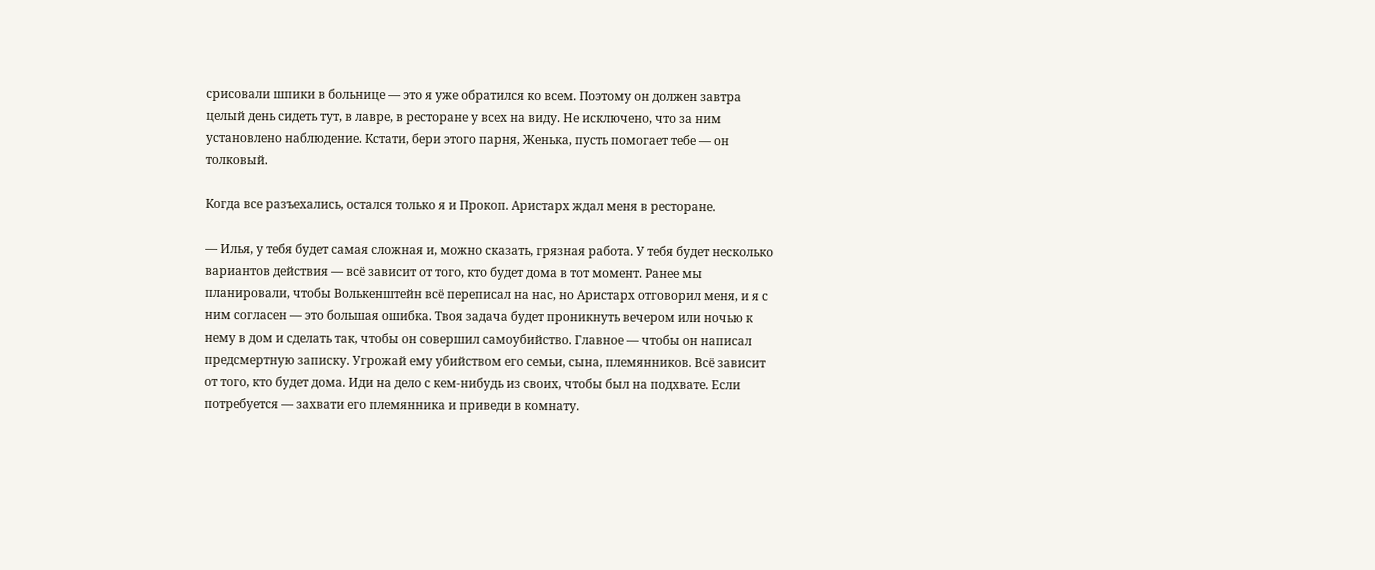срисовали шпики в больнице — это я уже обратился ко всем. Поэтому он должен завтра целый день сидеть тут, в лавре, в ресторане у всех на виду. Не исключено, что за ним установлено наблюдение. Кстати, бери этого парня, Женька, пусть помогает тебе — он толковый.

Когда все разъехались, остался только я и Прокоп. Аристарх ждал меня в ресторане.

— Илья, у тебя будет самая сложная и, можно сказать, грязная работа. У тебя будет несколько вариантов действия — всё зависит от того, кто будет дома в тот момент. Ранее мы планировали, чтобы Волькенштейн всё переписал на нас, но Аристарх отговорил меня, и я с ним согласен — это большая ошибка. Твоя задача будет проникнуть вечером или ночью к нему в дом и сделать так, чтобы он совершил самоубийство. Главное — чтобы он написал предсмертную записку. Угрожай ему убийством его семьи, сына, племянников. Всё зависит от того, кто будет дома. Иди на дело с кем-нибудь из своих, чтобы был на подхвате. Если потребуется — захвати его племянника и приведи в комнату.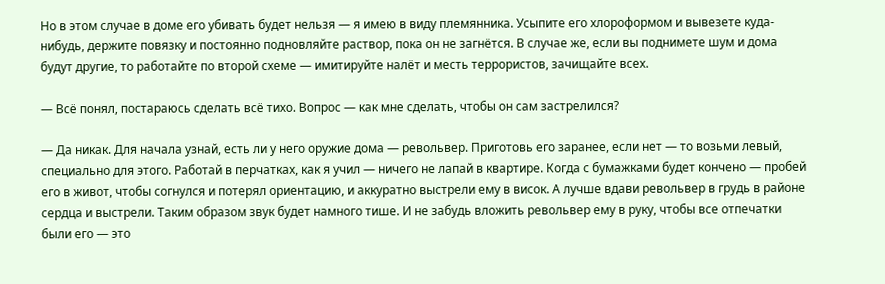Но в этом случае в доме его убивать будет нельзя — я имею в виду племянника. Усыпите его хлороформом и вывезете куда-нибудь, держите повязку и постоянно подновляйте раствор, пока он не загнётся. В случае же, если вы поднимете шум и дома будут другие, то работайте по второй схеме — имитируйте налёт и месть террористов, зачищайте всех.

— Всё понял, постараюсь сделать всё тихо. Вопрос — как мне сделать, чтобы он сам застрелился?

— Да никак. Для начала узнай, есть ли у него оружие дома — револьвер. Приготовь его заранее, если нет — то возьми левый, специально для этого. Работай в перчатках, как я учил — ничего не лапай в квартире. Когда с бумажками будет кончено — пробей его в живот, чтобы согнулся и потерял ориентацию, и аккуратно выстрели ему в висок. А лучше вдави револьвер в грудь в районе сердца и выстрели. Таким образом звук будет намного тише. И не забудь вложить револьвер ему в руку, чтобы все отпечатки были его — это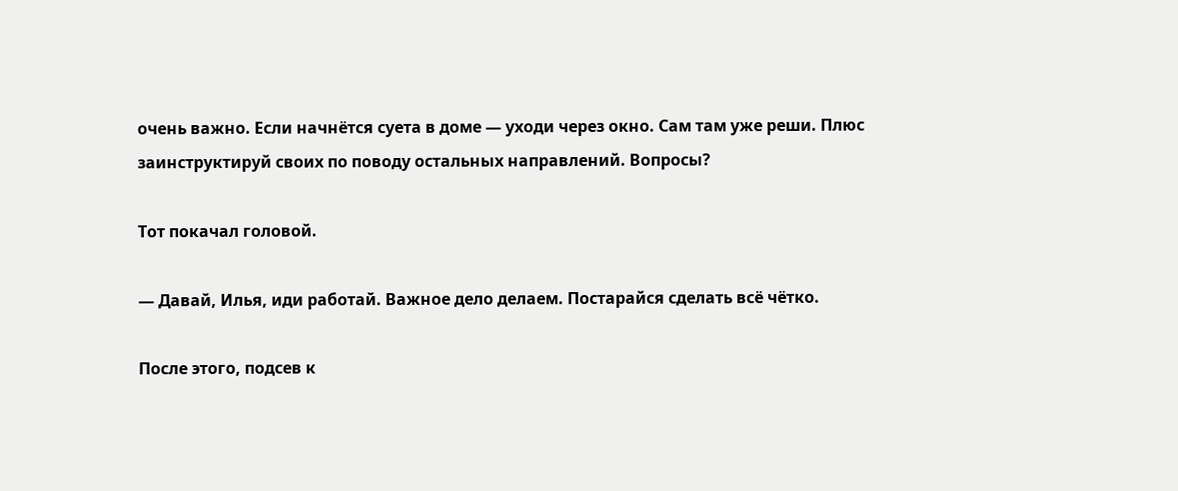очень важно. Если начнётся суета в доме — уходи через окно. Сам там уже реши. Плюс заинструктируй своих по поводу остальных направлений. Вопросы?

Тот покачал головой.

— Давай, Илья, иди работай. Важное дело делаем. Постарайся сделать всё чётко.

После этого, подсев к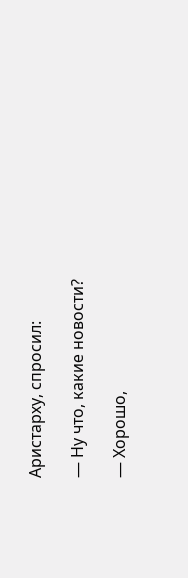Аристарху, спросил:

— Ну что, какие новости?

— Хорошо,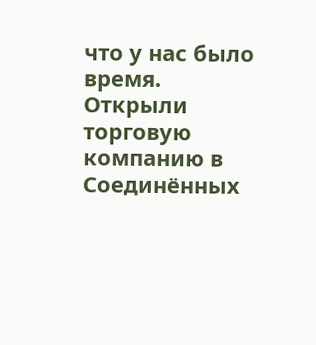что у нас было время. Открыли торговую компанию в Соединённых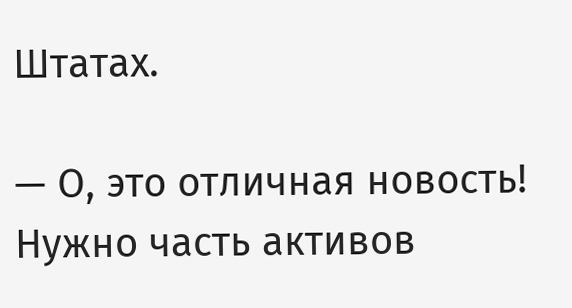Штатах.

— О, это отличная новость! Нужно часть активов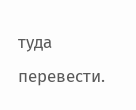туда перевести.